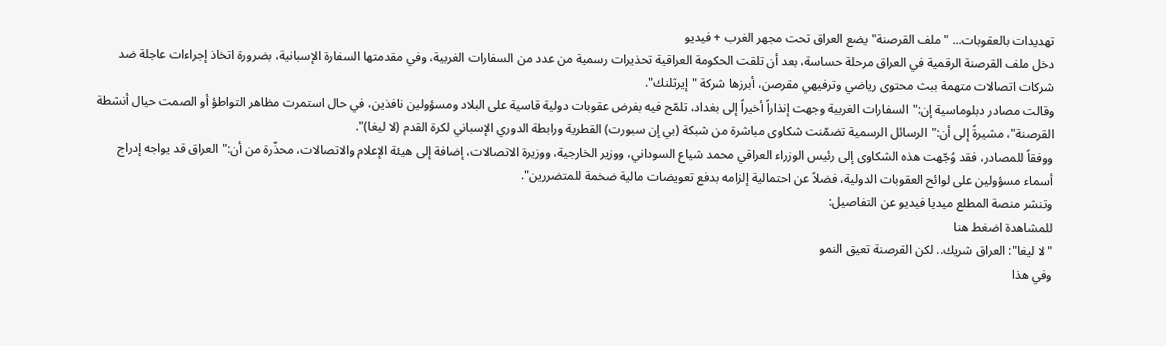تهديدات بالعقوبات... "ملف القرصنة" يضع العراق تحت مجهر الغرب + فيديو
دخل ملف القرصنة الرقمية في العراق مرحلة حساسة، بعد أن تلقت الحكومة العراقية تحذيرات رسمية من عدد من السفارات الغربية، وفي مقدمتها السفارة الإسبانية، بضرورة اتخاذ إجراءات عاجلة ضد شركات اتصالات متهمة ببث محتوى رياضي وترفيهي مقرصن، أبرزها شركة "إيرثلنك".
وقالت مصادر دبلوماسية إن:"السفارات الغربية وجهت إنذاراً أخيراً إلى بغداد، تلمّح فيه بفرض عقوبات دولية قاسية على البلاد ومسؤولين نافذين، في حال استمرت مظاهر التواطؤ أو الصمت حيال أنشطة القرصنة"، مشيرةً إلى أن:"الرسائل الرسمية تضمّنت شكاوى مباشرة من شبكة (بي إن سبورت) القطرية ورابطة الدوري الإسباني لكرة القدم (لا ليغا)".
ووفقاً للمصادر، فقد وُجّهت هذه الشكاوى إلى رئيس الوزراء العراقي محمد شياع السوداني، ووزير الخارجية، ووزيرة الاتصالات، إضافة إلى هيئة الإعلام والاتصالات، محذّرة من أن:"العراق قد يواجه إدراج أسماء مسؤولين على لوائح العقوبات الدولية، فضلاً عن احتمالية إلزامه بدفع تعويضات مالية ضخمة للمتضررين".
وتنشر منصة المطلع ميديا فيديو عن التفاصيل:
للمشاهدة اضغط هنا
"لا ليغا": العراق شريك.. لكن القرصنة تعيق النمو
وفي هذا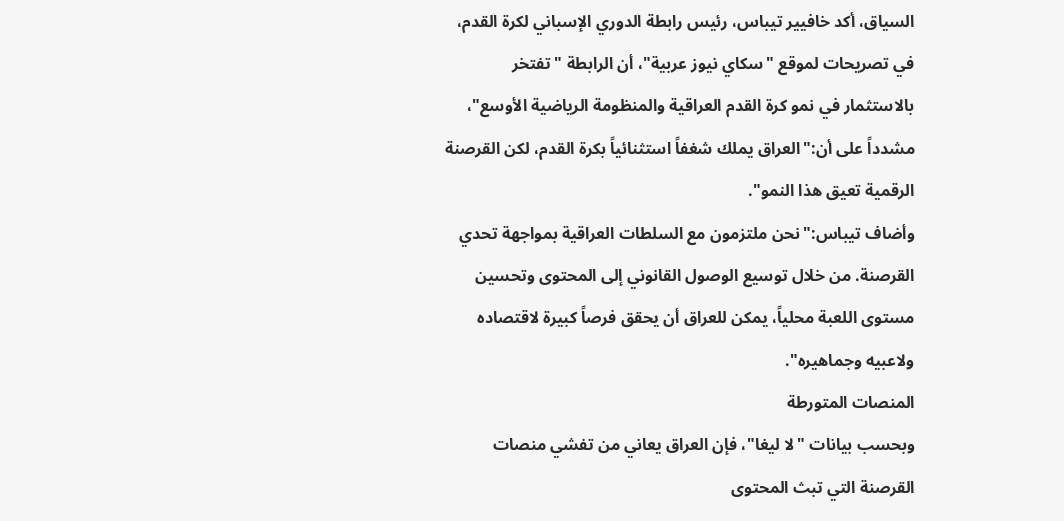السياق، أكد خافيير تيباس، رئيس رابطة الدوري الإسباني لكرة القدم، في تصريحات لموقع "سكاي نيوز عربية"، أن الرابطة "تفتخر بالاستثمار في نمو كرة القدم العراقية والمنظومة الرياضية الأوسع"، مشدداً على أن:"العراق يملك شغفاً استثنائياً بكرة القدم، لكن القرصنة الرقمية تعيق هذا النمو".
وأضاف تيباس:"نحن ملتزمون مع السلطات العراقية بمواجهة تحدي القرصنة. من خلال توسيع الوصول القانوني إلى المحتوى وتحسين مستوى اللعبة محلياً، يمكن للعراق أن يحقق فرصاً كبيرة لاقتصاده ولاعبيه وجماهيره".
المنصات المتورطة
وبحسب بيانات "لا ليغا"، فإن العراق يعاني من تفشي منصات القرصنة التي تبث المحتوى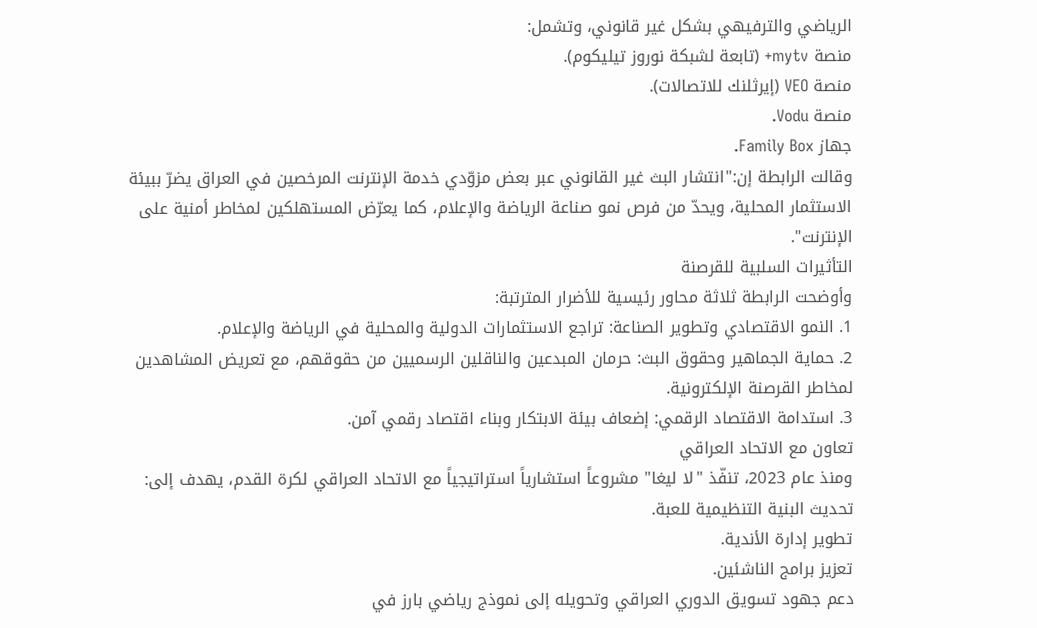الرياضي والترفيهي بشكل غير قانوني، وتشمل:
منصة mytv+ (تابعة لشبكة نوروز تيليكوم).
منصة VEO (إيرثلنك للاتصالات).
منصة Vodu.
جهاز Family Box.
وقالت الرابطة إن:"انتشار البث غير القانوني عبر بعض مزوّدي خدمة الإنترنت المرخصين في العراق يضرّ ببيئة الاستثمار المحلية، ويحدّ من فرص نمو صناعة الرياضة والإعلام، كما يعرّض المستهلكين لمخاطر أمنية على الإنترنت".
التأثيرات السلبية للقرصنة
وأوضحت الرابطة ثلاثة محاور رئيسية للأضرار المترتبة:
1. النمو الاقتصادي وتطوير الصناعة: تراجع الاستثمارات الدولية والمحلية في الرياضة والإعلام.
2. حماية الجماهير وحقوق البث: حرمان المبدعين والناقلين الرسميين من حقوقهم، مع تعريض المشاهدين لمخاطر القرصنة الإلكترونية.
3. استدامة الاقتصاد الرقمي: إضعاف بيئة الابتكار وبناء اقتصاد رقمي آمن.
تعاون مع الاتحاد العراقي
ومنذ عام 2023، تنفّذ "لا ليغا" مشروعاً استشارياً استراتيجياً مع الاتحاد العراقي لكرة القدم، يهدف إلى:
تحديث البنية التنظيمية للعبة.
تطوير إدارة الأندية.
تعزيز برامج الناشئين.
دعم جهود تسويق الدوري العراقي وتحويله إلى نموذج رياضي بارز في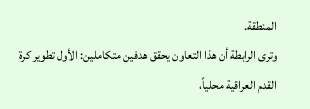المنطقة.
وترى الرابطة أن هذا التعاون يحقق هدفين متكاملين: الأول تطوير كرة القدم العراقية محلياً،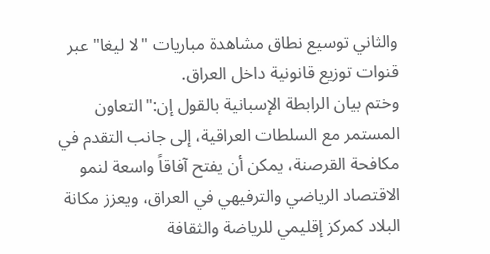والثاني توسيع نطاق مشاهدة مباريات "لا ليغا" عبر قنوات توزيع قانونية داخل العراق.
وختم بيان الرابطة الإسبانية بالقول إن:"التعاون المستمر مع السلطات العراقية، إلى جانب التقدم في مكافحة القرصنة، يمكن أن يفتح آفاقاً واسعة لنمو الاقتصاد الرياضي والترفيهي في العراق، ويعزز مكانة البلاد كمركز إقليمي للرياضة والثقافة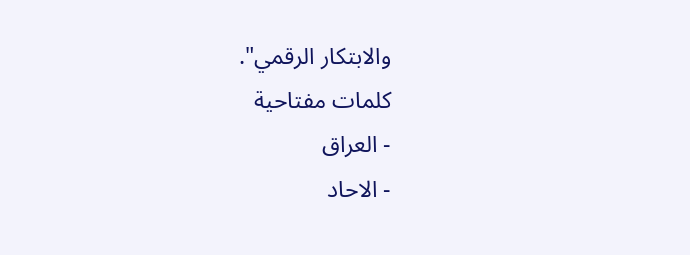والابتكار الرقمي".
كلمات مفتاحية
- العراق
- الاحاد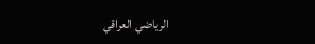الرياضي العراقي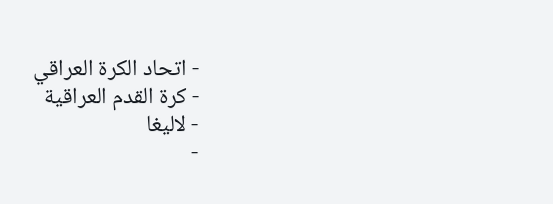- اتحاد الكرة العراقي
- كرة القدم العراقية
- لاليغا
-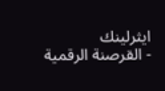ايثرلينك
- القرصنة الرقمية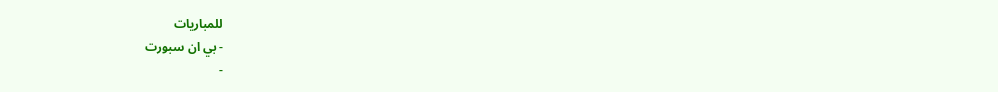للمباريات
- بي ان سبورت
-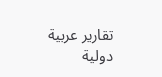تقارير عربية دولية